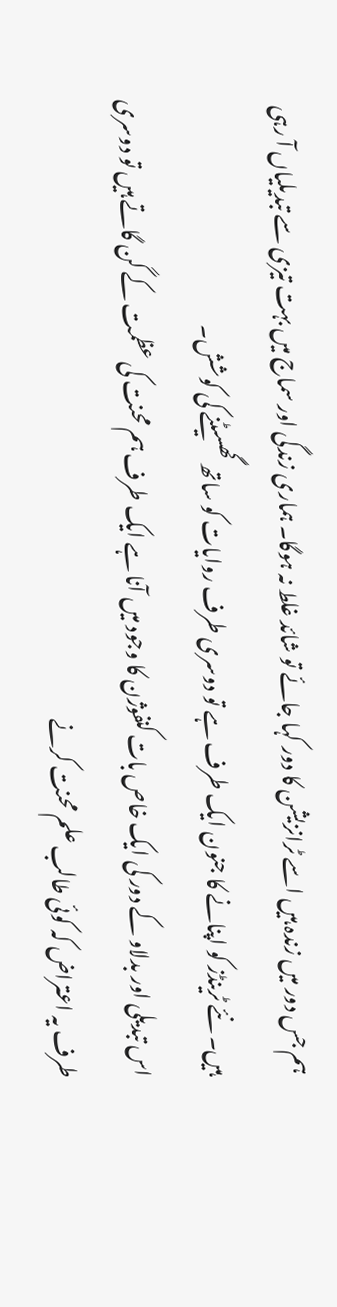ہم جس دور میں زندہ ہیں اسے ٹرانزیشن کا دور کہا جائے تو شائد غلط نہ ہوگا۔ ہماری زندگی اور سماج میں بہت تیزی سے تبدیلیاں آ رہی ہیں۔ نئے ٹرینڈز کو اپنانے کا جنون ایک طرف ہے تو دوسری طرف روایات کو ساتھ گھسیٹنے کی کوشش۔
اس تبدیلی اور بدلاو کے دور کی ایک خاص بات کنفوژن کا وجود میں آنا ہے ایک طرف ہم محنت کی عظمت کے گن گاتے ہیں تو دوسری طرف یہ اعتراض کہ کوئی طالب علم محنت کرنے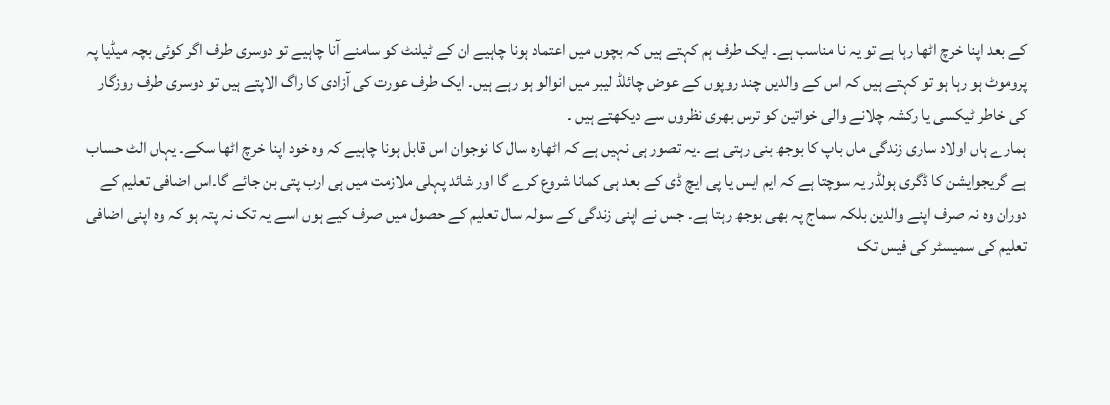کے بعد اپنا خرچ اٹھا رہا ہے تو یہ نا مناسب ہے۔ ایک طرف ہم کہتے ہیں کہ بچوں میں اعتماد ہونا چاہیے ان کے ٹیلنٹ کو سامنے آنا چاہیے تو دوسری طرف اگر کوئی بچہ میڈیا پہ پروموٹ ہو رہا ہو تو کہتے ہیں کہ اس کے والدیں چند روپوں کے عوض چائلڈ لیبر میں انوالو ہو رہے ہیں۔ ایک طرف عورت کی آزادی کا راگ الاپتے ہیں تو دوسری طرف روزگار کی خاطر ٹیکسی یا رکشہ چلانے والی خواتین کو ترس بھری نظروں سے دیکھتے ہیں ۔
ہمارے ہاں اولاد ساری زندگی ماں باپ کا بوجھ بنی رہتی ہے ۔یہ تصور ہی نہیں ہے کہ اٹھارہ سال کا نوجوان اس قابل ہونا چاہیے کہ وہ خود اپنا خرچ اٹھا سکے۔ یہاں الٹ حساب ہے گریجوایشن کا ڈگری ہولڈر یہ سوچتا ہے کہ ایم ایس یا پی ایچ ڈی کے بعد ہی کمانا شروع کرے گا اور شائد پہلی ملازمت میں ہی ارب پتی بن جائے گا۔اس اضافی تعلیم کے دوران وہ نہ صرف اپنے والدین بلکہ سماج پہ بھی بوجھ رہتا ہے۔ جس نے اپنی زندگی کے سولہ سال تعلیم کے حصول میں صرف کیے ہوں اسے یہ تک نہ پتہ ہو کہ وہ اپنی اضافی تعلیم کی سمیسٹر کی فیس تک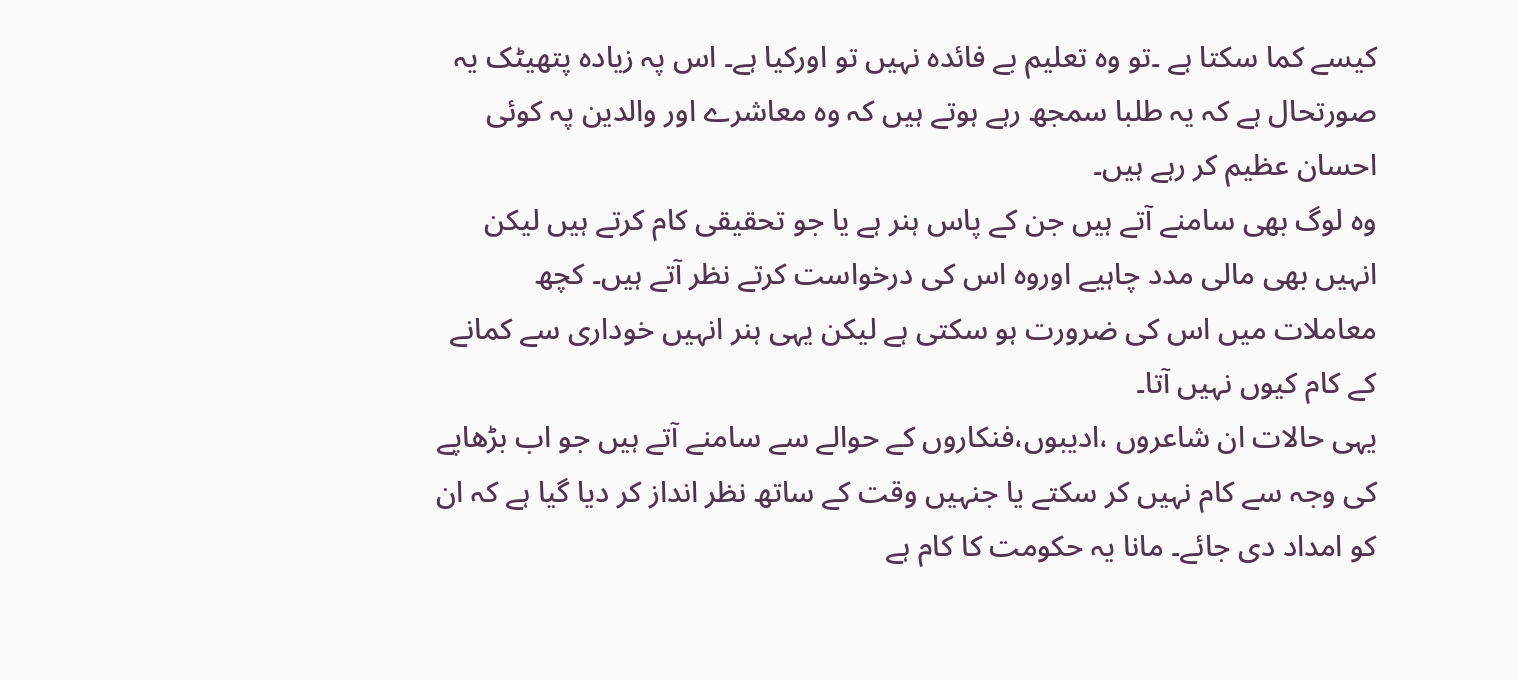کیسے کما سکتا ہے ۔تو وہ تعلیم بے فائدہ نہیں تو اورکیا ہے۔ اس پہ زیادہ پتھیٹک یہ صورتحال ہے کہ یہ طلبا سمجھ رہے ہوتے ہیں کہ وہ معاشرے اور والدین پہ کوئی احسان عظیم کر رہے ہیں۔
وہ لوگ بھی سامنے آتے ہیں جن کے پاس ہنر ہے یا جو تحقیقی کام کرتے ہیں لیکن انہیں بھی مالی مدد چاہیے اوروہ اس کی درخواست کرتے نظر آتے ہیں۔ کچھ معاملات میں اس کی ضرورت ہو سکتی ہے لیکن یہی ہنر انہیں خوداری سے کمانے کے کام کیوں نہیں آتا۔
یہی حالات ان شاعروں ،ادیبوں،فنکاروں کے حوالے سے سامنے آتے ہیں جو اب بڑھاپے کی وجہ سے کام نہیں کر سکتے یا جنہیں وقت کے ساتھ نظر انداز کر دیا گیا ہے کہ ان کو امداد دی جائے۔ مانا یہ حکومت کا کام ہے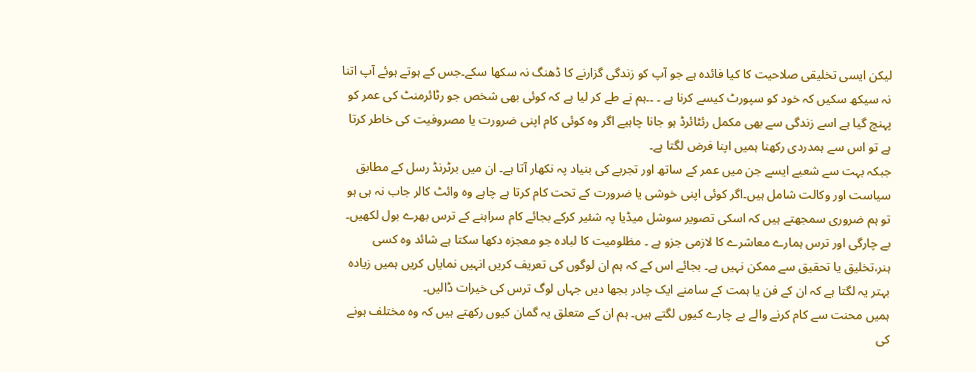لیکن ایسی تخلیقی صلاحیت کا کیا فائدہ ہے جو آپ کو زندگی گزارنے کا ڈھنگ نہ سکھا سکے۔جس کے ہوتے ہوئے آپ اتنا نہ سیکھ سکیں کہ خود کو سپورٹ کیسے کرنا ہے ۔ ۔۔ہم نے طے کر لیا ہے کہ کوئی بھی شخص جو رٹائرمنٹ کی عمر کو پہنچ گیا ہے اسے زندگی سے بھی مکمل رئٹائرڈ ہو جانا چاہیے اگر وہ کوئی کام اپنی ضرورت یا مصروفیت کی خاطر کرتا ہے تو اس سے ہمدردی رکھنا ہمیں اپنا فرض لگتا ہے۔
جبکہ بہت سے شعبے ایسے جن میں عمر کے ساتھ اور تجربے کی بنیاد پہ نکھار آتا ہے۔ ان میں برٹرنڈ رسل کے مطابق سیاست اور وکالت شامل ہیں۔اگر کوئی اپنی خوشی یا ضرورت کے تحت کام کرتا ہے چاہے وہ وائٹ کالر جاب نہ ہی ہو تو ہم ضروری سمجھتے ہیں کہ اسکی تصویر سوشل میڈیا پہ شئیر کرکے بجائے کام سراہنے کے ترس بھرے بول لکھیں۔
بے چارگی اور ترس ہمارے معاشرے کا لازمی جزو ہے ۔ مظلومیت کا لبادہ جو معجزہ دکھا سکتا ہے شائد وہ کسی ہنر،تخلیق یا تحقیق سے ممکن نہیں ہے۔ بجائے اس کے کہ ہم ان لوگوں کی تعریف کریں انہیں نمایاں کریں ہمیں زیادہ بہتر یہ لگتا ہے کہ ان کے فن یا ہمت کے سامنے ایک چادر بجھا دیں جہاں لوگ ترس کی خیرات ڈالیں۔
ہمیں محنت سے کام کرنے والے بے چارے کیوں لگتے ہیں۔ ہم ان کے متعلق یہ گمان کیوں رکھتے ہیں کہ وہ مختلف ہونے کی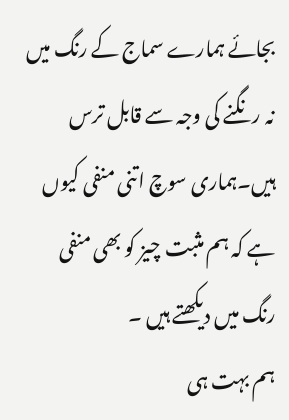بجائے ہمارے سماج کے رنگ میں نہ رنگنے کی وجہ سے قابل ترس ہیں۔ہماری سوچ اتنی منفی کیوں ہے کہ ہم مثبت چیز کو بھی منفی رنگ میں دیکھتے ہیں ۔
ہم بہت ہی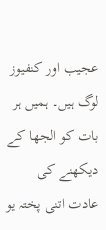عجیب اور کنفیوز لوگ ہیں۔ ہمیں ہر بات کو الجھا کے دیکھنے کی عادت اتنی پختہ یو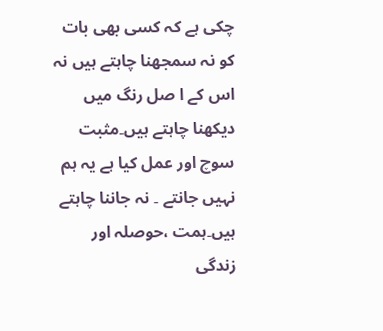چکی ہے کہ کسی بھی بات کو نہ سمجھنا چاہتے ہیں نہ اس کے ا صل رنگ میں دیکھنا چاہتے ہیں۔مثبت سوچ اور عمل کیا ہے یہ ہم نہیں جانتے ۔ نہ جاننا چاہتے ہیں۔ہمت ،حوصلہ اور زندگی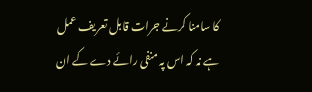کا سامنا کرنے جرات قابل تعریف عمل ہے نہ کہ اس پہ منفی رائے دے کے ان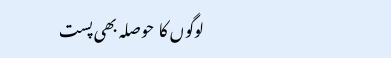لوگوں کا حوصلہ بھی پست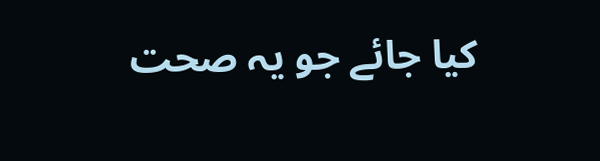کیا جائے جو یہ صحت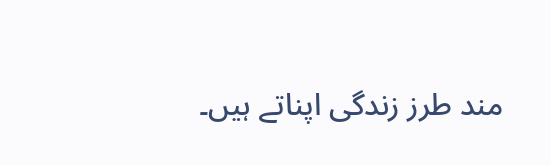مند طرز زندگی اپناتے ہیں۔